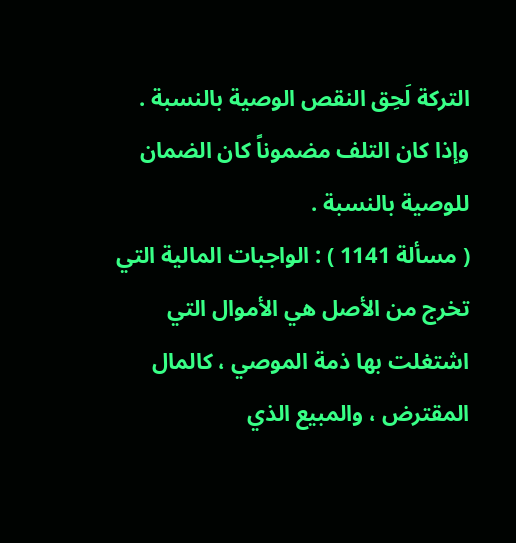التركة لَحِق النقص الوصية بالنسبة . وإذا كان التلف مضموناً كان الضمان للوصية بالنسبة .
( مسألة 1141 ) : الواجبات المالية التي تخرج من الأصل هي الأموال التي اشتغلت بها ذمة الموصي ، كالمال المقترض ، والمبيع الذي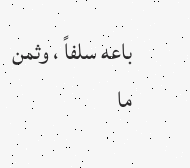باعه سلفاً ، وثمن ما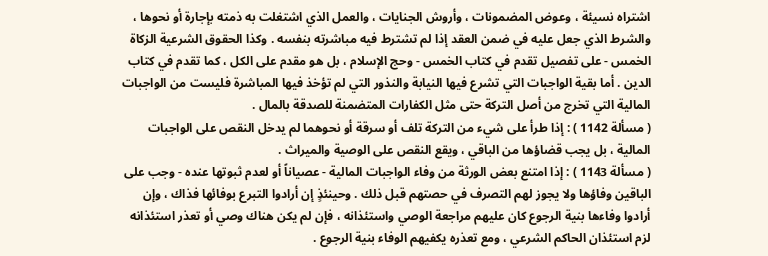اشتراه نسيئة ، وعوض المضمونات ، وأروش الجنايات ، والعمل الذي اشتغلت به ذمته بإجارة أو نحوها ، والشرط الذي جعل عليه في ضمن العقد إذا لم تشترط فيه مباشرته بنفسه . وكذا الحقوق الشرعية الزكاة الخمس - على تفصيل تقدم في كتاب الخمس - وحج الإسلام ، بل هو مقدم على الكل ، كما تقدم في كتاب الدين . أما بقية الواجبات التي تشرع فيها النيابة والنذور التي لم تؤخذ فيها المباشرة فليست من الواجبات المالية التي تخرج من أصل التركة حتى مثل الكفارات المتضمنة للصدقة بالمال .
( مسألة 1142 ) : إذا طرأ على شيء من التركة تلف أو سرقة أو نحوهما لم يدخل النقص على الواجبات المالية ، بل يجب قضاؤها من الباقي ، ويقع النقص على الوصية والميراث .
( مسألة 1143 ) : إذا امتنع بعض الورثة من وفاء الواجبات المالية - عصياناً أو لعدم ثبوتها عنده - وجب على الباقين وفاؤها ولا يجوز لهم التصرف في حصتهم قبل ذلك . وحينئذٍ إن أرادوا التبرع بوفائها فذاك ، وإن أرادوا وفاءها بنية الرجوع كان عليهم مراجعة الوصي واستئذانه ، فإن لم يكن هناك وصي أو تعذر استئذانه لزم استئذان الحاكم الشرعي ، ومع تعذره يكفيهم الوفاء بنية الرجوع .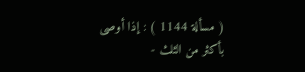( مسألة 1144 ) : إذا أوصى بأكثر من الثلث -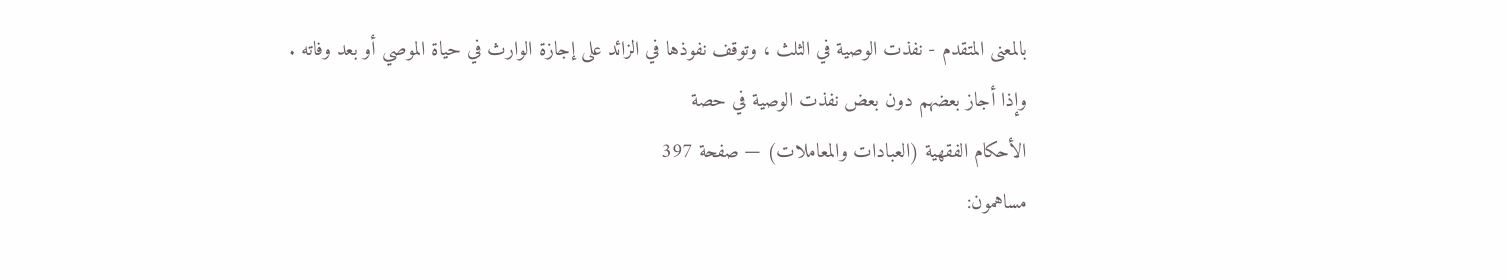بالمعنى المتقدم - نفذت الوصية في الثلث ، وتوقف نفوذها في الزائد على إجازة الوارث في حياة الموصي أو بعد وفاته . وإذا أجاز بعضهم دون بعض نفذت الوصية في حصة
الأحكام الفقهية (العبادات والمعاملات) — صفحة 397
مساهمون: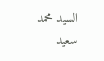السيد محمد سعيد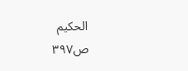الحكيم
ص٣٩٧